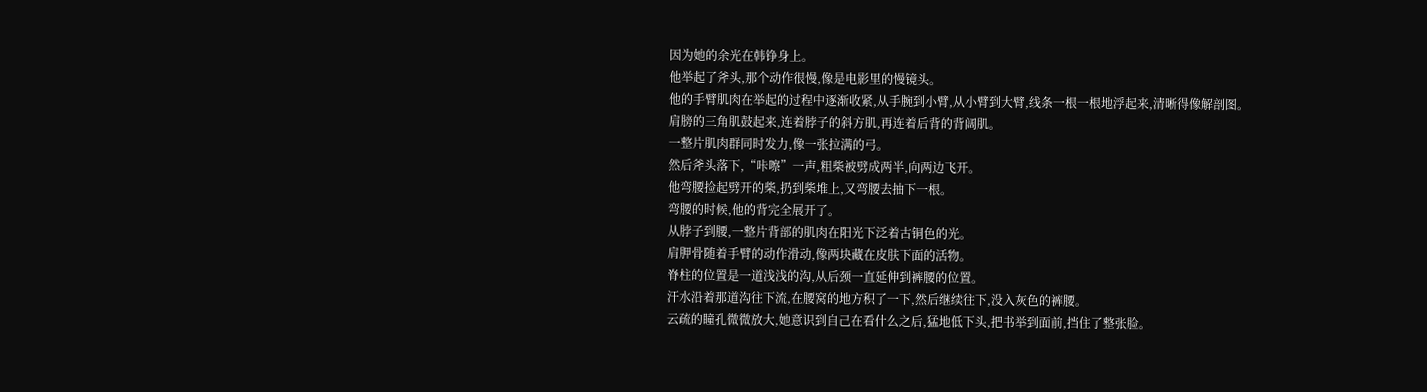因为她的余光在韩铮身上。
他举起了斧头,那个动作很慢,像是电影里的慢镜头。
他的手臂肌肉在举起的过程中逐渐收紧,从手腕到小臂,从小臂到大臂,线条一根一根地浮起来,清晰得像解剖图。
肩膀的三角肌鼓起来,连着脖子的斜方肌,再连着后背的背阔肌。
一整片肌肉群同时发力,像一张拉满的弓。
然后斧头落下,“咔嚓”一声,粗柴被劈成两半,向两边飞开。
他弯腰捡起劈开的柴,扔到柴堆上,又弯腰去抽下一根。
弯腰的时候,他的背完全展开了。
从脖子到腰,一整片背部的肌肉在阳光下泛着古铜色的光。
肩胛骨随着手臂的动作滑动,像两块藏在皮肤下面的活物。
脊柱的位置是一道浅浅的沟,从后颈一直延伸到裤腰的位置。
汗水沿着那道沟往下流,在腰窝的地方积了一下,然后继续往下,没入灰色的裤腰。
云疏的瞳孔微微放大,她意识到自己在看什么之后,猛地低下头,把书举到面前,挡住了整张脸。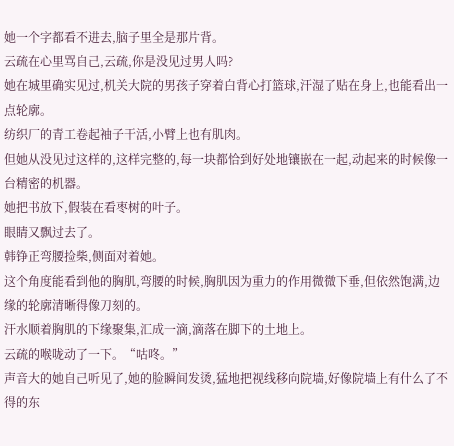她一个字都看不进去,脑子里全是那片背。
云疏在心里骂自己,云疏,你是没见过男人吗?
她在城里确实见过,机关大院的男孩子穿着白背心打篮球,汗湿了贴在身上,也能看出一点轮廓。
纺织厂的青工卷起袖子干活,小臂上也有肌肉。
但她从没见过这样的,这样完整的,每一块都恰到好处地镶嵌在一起,动起来的时候像一台精密的机器。
她把书放下,假装在看枣树的叶子。
眼睛又飘过去了。
韩铮正弯腰捡柴,侧面对着她。
这个角度能看到他的胸肌,弯腰的时候,胸肌因为重力的作用微微下垂,但依然饱满,边缘的轮廓清晰得像刀刻的。
汗水顺着胸肌的下缘聚集,汇成一滴,滴落在脚下的土地上。
云疏的喉咙动了一下。“咕咚。”
声音大的她自己听见了,她的脸瞬间发烫,猛地把视线移向院墙,好像院墙上有什么了不得的东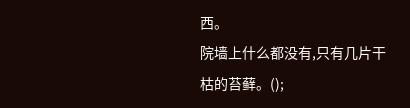西。
院墙上什么都没有,只有几片干枯的苔藓。();